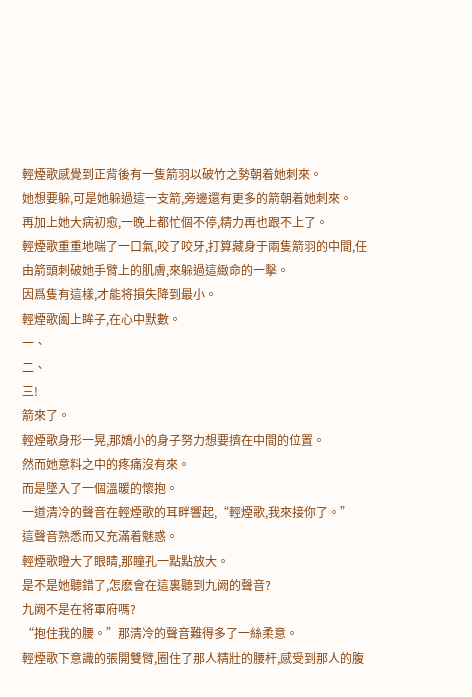輕煙歌感覺到正背後有一隻箭羽以破竹之勢朝着她刺來。
她想要躲,可是她躲過這一支箭,旁邊還有更多的箭朝着她刺來。
再加上她大病初愈,一晚上都忙個不停,精力再也跟不上了。
輕煙歌重重地喘了一口氣,咬了咬牙,打算藏身于兩隻箭羽的中間,任由箭頭刺破她手臂上的肌膚,來躲過這緻命的一擊。
因爲隻有這樣,才能将損失降到最小。
輕煙歌阖上眸子,在心中默數。
一、
二、
三!
箭來了。
輕煙歌身形一晃,那嬌小的身子努力想要擠在中間的位置。
然而她意料之中的疼痛沒有來。
而是墜入了一個溫暖的懷抱。
一道清冷的聲音在輕煙歌的耳畔響起,“輕煙歌,我來接你了。”
這聲音熟悉而又充滿着魅惑。
輕煙歌瞪大了眼睛,那瞳孔一點點放大。
是不是她聽錯了,怎麽會在這裏聽到九阙的聲音?
九阙不是在将軍府嗎?
“抱住我的腰。”那清冷的聲音難得多了一絲柔意。
輕煙歌下意識的張開雙臂,圈住了那人精壯的腰杆,感受到那人的腹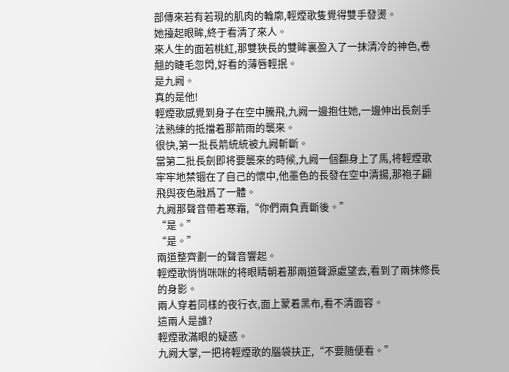部傳來若有若現的肌肉的輪廓,輕煙歌隻覺得雙手發燙。
她擡起眼眸,終于看清了來人。
來人生的面若桃紅,那雙狹長的雙眸裏盈入了一抹清冷的神色,卷翹的睫毛忽閃,好看的薄唇輕抿。
是九阙。
真的是他!
輕煙歌感覺到身子在空中騰飛,九阙一邊抱住她,一邊伸出長劍手法熟練的抵擋着那箭雨的襲來。
很快,第一批長箭統統被九阙斬斷。
當第二批長劍即将要襲來的時候,九阙一個翻身上了馬,将輕煙歌牢牢地禁锢在了自己的懷中,他墨色的長發在空中清揚,那袍子翩飛與夜色融爲了一體。
九阙那聲音帶着寒霜,“你們兩負責斷後。”
“是。”
“是。”
兩道整齊劃一的聲音響起。
輕煙歌悄悄咪咪的将眼睛朝着那兩道聲源處望去,看到了兩抹修長的身影。
兩人穿着同樣的夜行衣,面上蒙着黑布,看不清面容。
這兩人是誰?
輕煙歌滿眼的疑惑。
九阙大掌,一把将輕煙歌的腦袋扶正,“不要随便看。”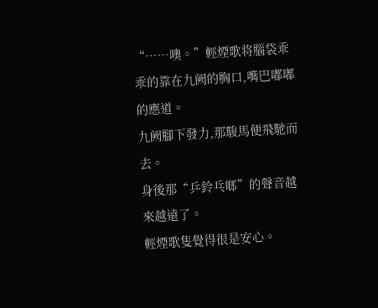“……噢。”輕煙歌将腦袋乖乖的靠在九阙的胸口,嘴巴嘟嘟的應道。
九阙腳下發力,那駿馬便飛馳而去。
身後那“乒鈴乓啷”的聲音越來越遠了。
輕煙歌隻覺得很是安心。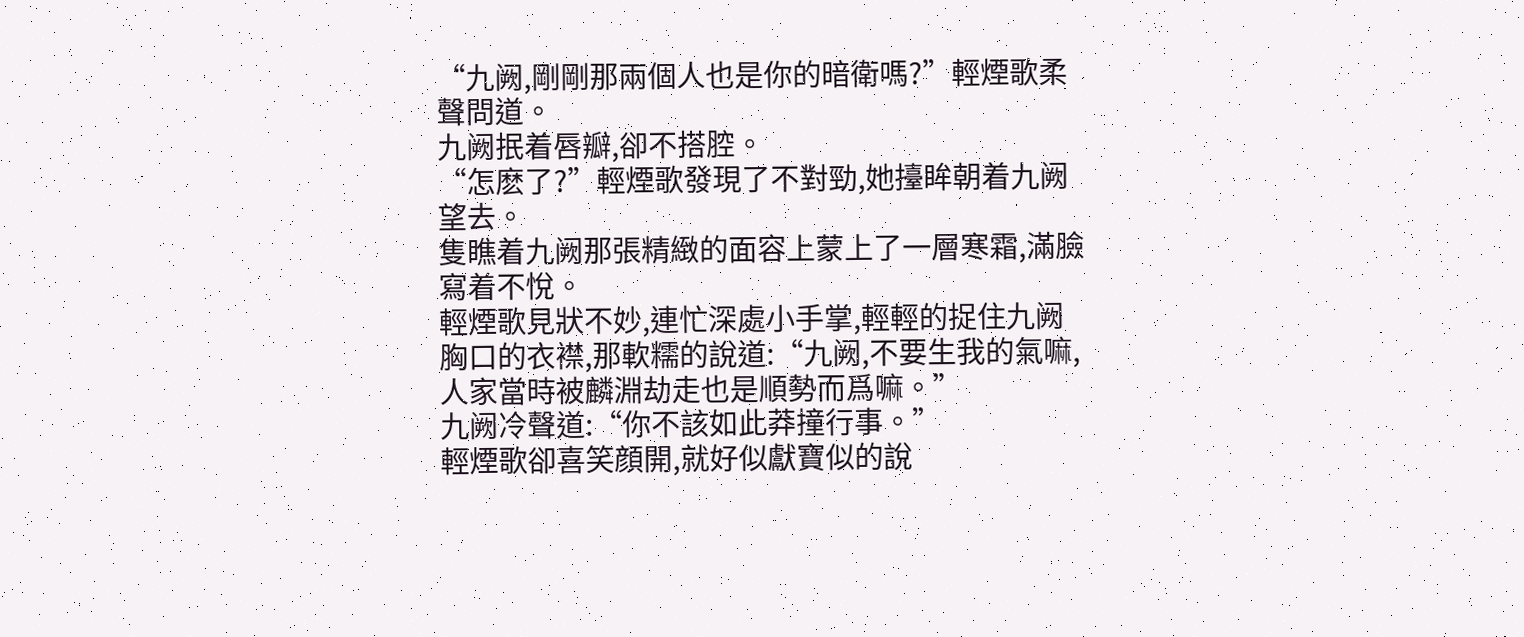“九阙,剛剛那兩個人也是你的暗衛嗎?”輕煙歌柔聲問道。
九阙抿着唇瓣,卻不搭腔。
“怎麽了?”輕煙歌發現了不對勁,她擡眸朝着九阙望去。
隻瞧着九阙那張精緻的面容上蒙上了一層寒霜,滿臉寫着不悅。
輕煙歌見狀不妙,連忙深處小手掌,輕輕的捉住九阙胸口的衣襟,那軟糯的說道:“九阙,不要生我的氣嘛,人家當時被麟淵劫走也是順勢而爲嘛。”
九阙冷聲道:“你不該如此莽撞行事。”
輕煙歌卻喜笑顔開,就好似獻寶似的說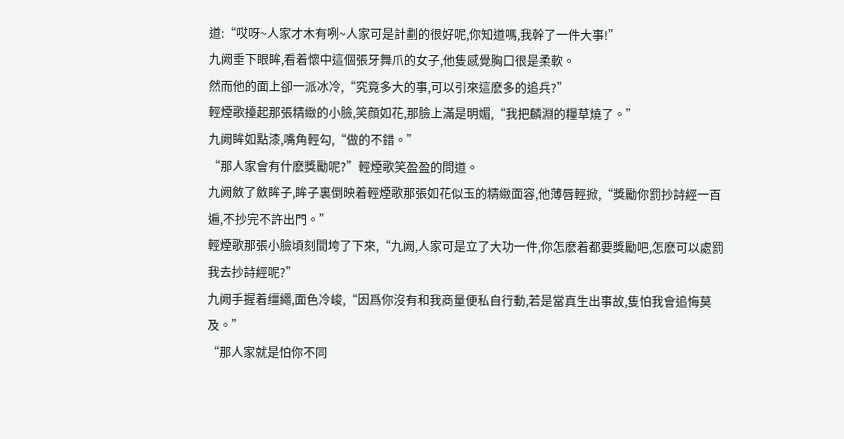道:“哎呀~人家才木有咧~人家可是計劃的很好呢,你知道嗎,我幹了一件大事!”
九阙垂下眼眸,看着懷中這個張牙舞爪的女子,他隻感覺胸口很是柔軟。
然而他的面上卻一派冰冷,“究竟多大的事,可以引來這麽多的追兵?”
輕煙歌擡起那張精緻的小臉,笑顔如花,那臉上滿是明媚,“我把麟淵的糧草燒了。”
九阙眸如點漆,嘴角輕勾,“做的不錯。”
“那人家會有什麽獎勵呢?”輕煙歌笑盈盈的問道。
九阙斂了斂眸子,眸子裏倒映着輕煙歌那張如花似玉的精緻面容,他薄唇輕掀,“獎勵你罰抄詩經一百遍,不抄完不許出門。”
輕煙歌那張小臉頃刻間垮了下來,“九阙,人家可是立了大功一件,你怎麽着都要獎勵吧,怎麽可以處罰我去抄詩經呢?”
九阙手握着缰繩,面色冷峻,“因爲你沒有和我商量便私自行動,若是當真生出事故,隻怕我會追悔莫及。”
“那人家就是怕你不同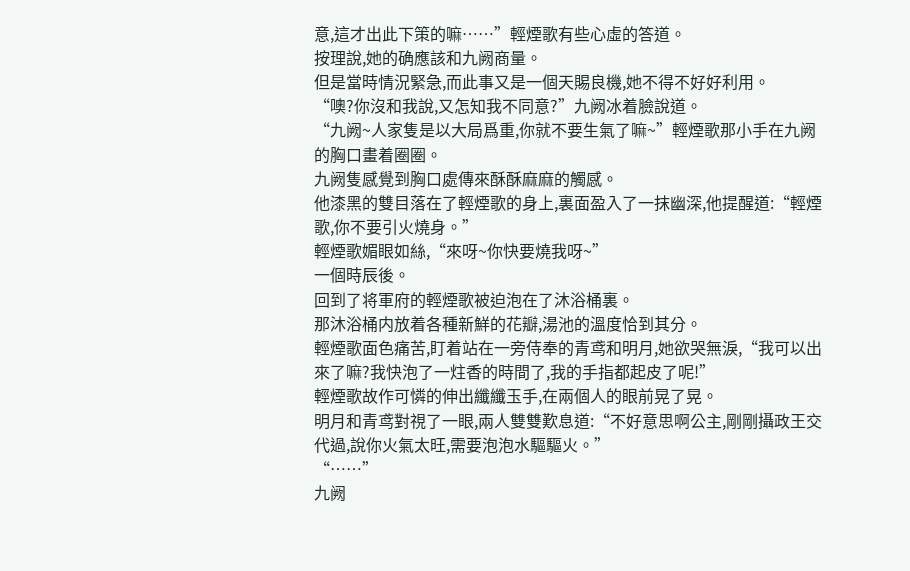意,這才出此下策的嘛……”輕煙歌有些心虛的答道。
按理說,她的确應該和九阙商量。
但是當時情況緊急,而此事又是一個天賜良機,她不得不好好利用。
“噢?你沒和我說,又怎知我不同意?”九阙冰着臉說道。
“九阙~人家隻是以大局爲重,你就不要生氣了嘛~”輕煙歌那小手在九阙的胸口畫着圈圈。
九阙隻感覺到胸口處傳來酥酥麻麻的觸感。
他漆黑的雙目落在了輕煙歌的身上,裏面盈入了一抹幽深,他提醒道:“輕煙歌,你不要引火燒身。”
輕煙歌媚眼如絲,“來呀~你快要燒我呀~”
一個時辰後。
回到了将軍府的輕煙歌被迫泡在了沐浴桶裏。
那沐浴桶内放着各種新鮮的花瓣,湯池的溫度恰到其分。
輕煙歌面色痛苦,盯着站在一旁侍奉的青鸢和明月,她欲哭無淚,“我可以出來了嘛?我快泡了一炷香的時間了,我的手指都起皮了呢!”
輕煙歌故作可憐的伸出纖纖玉手,在兩個人的眼前晃了晃。
明月和青鸢對視了一眼,兩人雙雙歎息道:“不好意思啊公主,剛剛攝政王交代過,說你火氣太旺,需要泡泡水驅驅火。”
“……”
九阙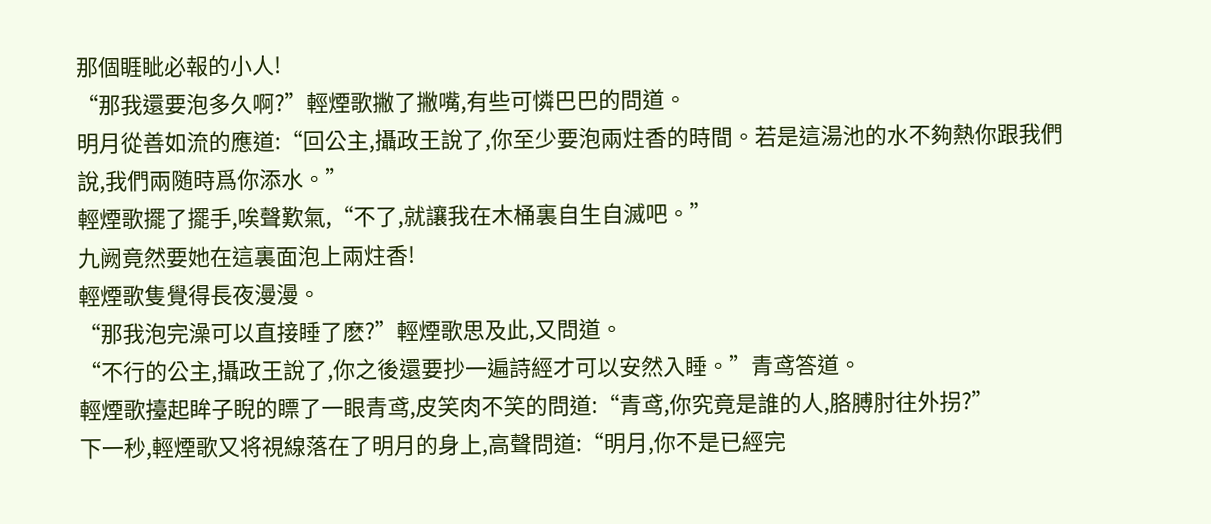那個睚眦必報的小人!
“那我還要泡多久啊?”輕煙歌撇了撇嘴,有些可憐巴巴的問道。
明月從善如流的應道:“回公主,攝政王說了,你至少要泡兩炷香的時間。若是這湯池的水不夠熱你跟我們說,我們兩随時爲你添水。”
輕煙歌擺了擺手,唉聲歎氣,“不了,就讓我在木桶裏自生自滅吧。”
九阙竟然要她在這裏面泡上兩炷香!
輕煙歌隻覺得長夜漫漫。
“那我泡完澡可以直接睡了麽?”輕煙歌思及此,又問道。
“不行的公主,攝政王說了,你之後還要抄一遍詩經才可以安然入睡。”青鸢答道。
輕煙歌擡起眸子睨的瞟了一眼青鸢,皮笑肉不笑的問道:“青鸢,你究竟是誰的人,胳膊肘往外拐?”
下一秒,輕煙歌又将視線落在了明月的身上,高聲問道:“明月,你不是已經完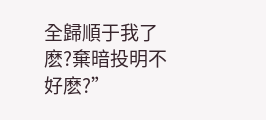全歸順于我了麽?棄暗投明不好麽?”